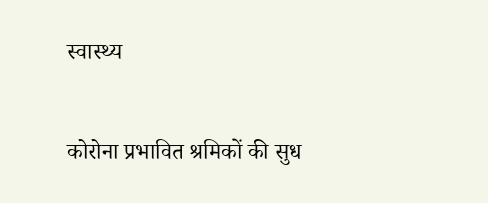स्‍वास्‍थ्‍य

कोरोना प्रभावित श्रमिकों की सुध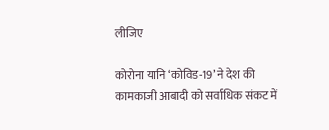लीजिए

कोरोना यानि ‘कोविड-19’ ने देश की कामकाजी आबादी को सर्वाधिक संकट में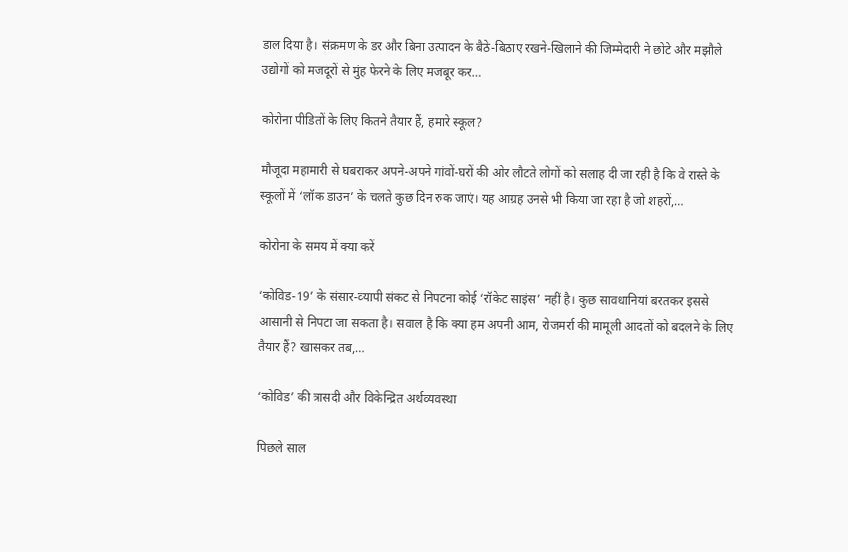डाल दिया है। संक्रमण के डर और बिना उत्‍पादन के बैठे-बिठाए रखने-खिलाने की जिम्‍मेदारी ने छोटे और मझौले उद्योगों को मजदूरों से मुंह फेरने के लिए मजबूर कर…

कोरोना पीडितों के लिए कितने तैयार हैं, हमारे स्‍कूल?

मौजूदा महामारी से घबराकर अपने-अपने गांवों-घरों की ओर लौटते लोगों को सलाह दी जा रही है कि वे रास्‍ते के स्‍कूलों में ‘लॉक डाउन’ के चलते कुछ दिन रुक जाएं। यह आग्रह उनसे भी किया जा रहा है जो शहरों,…

कोरोना के समय में क्‍या करें

‘कोविड-19’ के संसार-व्‍यापी संकट से निपटना कोई ‘रॉकेट साइंस’ नहीं है। कुछ सावधानियां बरतकर इससे आसानी से निपटा जा सकता है। सवाल है कि क्‍या हम अपनी आम, रोजमर्रा की मामूली आदतों को बदलने के लिए तैयार हैं? खासकर तब,…

‘कोविड’ की त्रासदी और विकेन्द्रित अर्थव्‍यवस्‍था

पिछले साल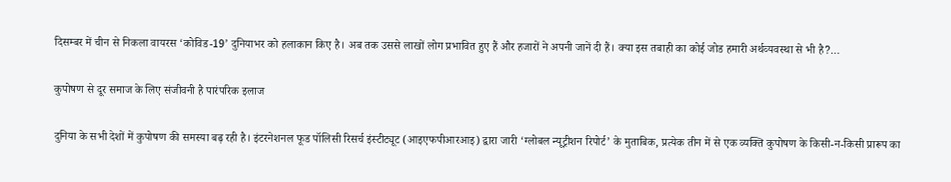दिसम्‍बर में चीन से निकला वायरस ‘कोविड-19’ दुनियाभर को हलाकान किए है। अब तक उससे लाखों लोग प्रभावित हुए हैं और हजारों ने अपनी जानें दी हैं। क्‍या इस तबाही का कोई जोड हमारी अर्थव्‍यवस्‍था से भी है?…

कुपोषण से दूर समाज के लिए संजीवनी है पारंपरिक इलाज

दुनिया के सभी देशों में कुपोषण की समस्या बढ़ रही है। इंटरनेशनल फूड पॉलिसी रिसर्च इंस्‍टीट्यूट (आइएफपीआरआइ) द्वारा जारी ‘ग्लोबल न्यूट्रीशन रिपोर्ट’ के मुताबिक, प्रत्येक तीन में से एक व्यक्ति कुपोषण के किसी-न-किसी प्रारूप का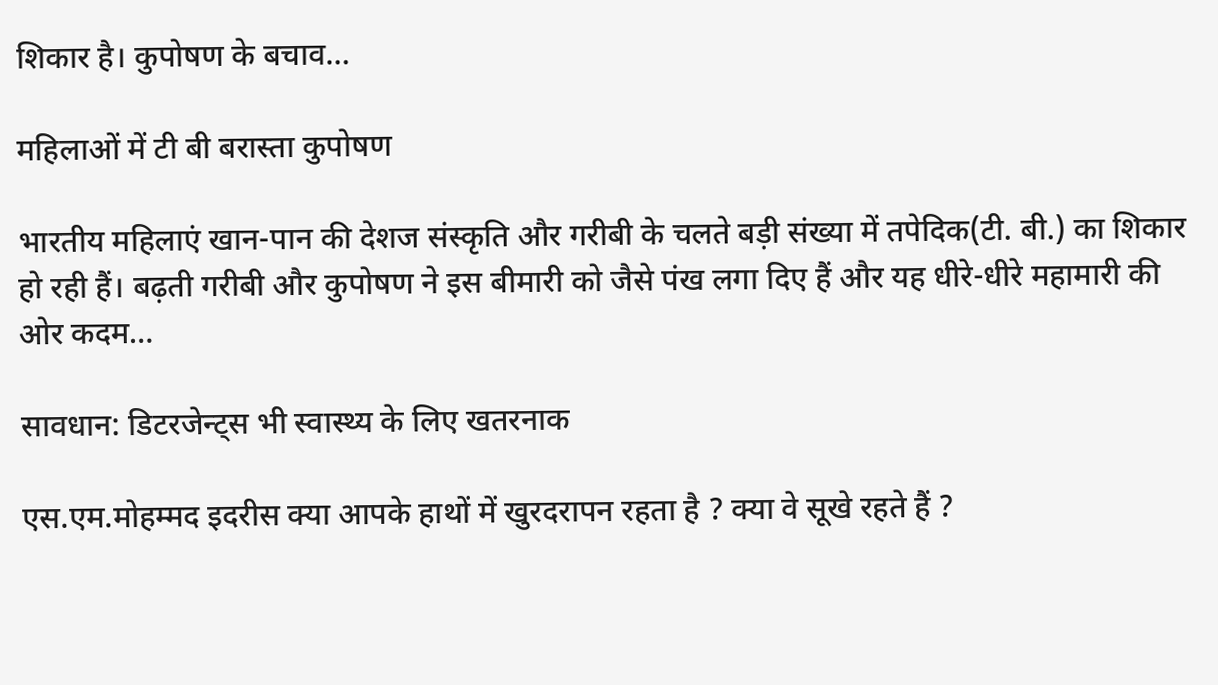शिकार है। कुपोषण के बचाव…

महिलाओं में टी बी बरास्ता कुपोषण

भारतीय महिलाएं खान-पान की देशज संस्कृति और गरीबी के चलते बड़ी संख्या में तपेदिक(टी. बी.) का शिकार हो रही हैं। बढ़ती गरीबी और कुपोषण ने इस बीमारी को जैसे पंख लगा दिए हैं और यह धीरे-धीरे महामारी की ओर कदम…

सावधान: डिटरजेन्ट्स भी स्वास्थ्य के लिए खतरनाक

एस.एम.मोहम्मद इदरीस क्या आपके हाथों में खुरदरापन रहता है ? क्या वे सूखे रहते हैं ?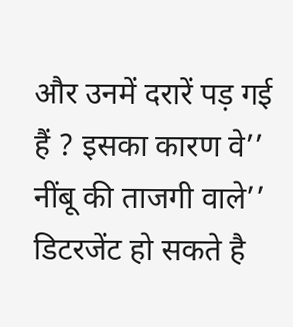और उनमें दरारें पड़ गई हैं ? इसका कारण वे’’ नींबू की ताजगी वाले’’ डिटरजेंट हो सकते है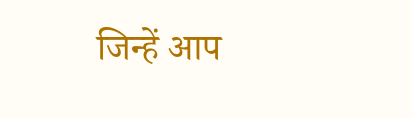जिन्हें आप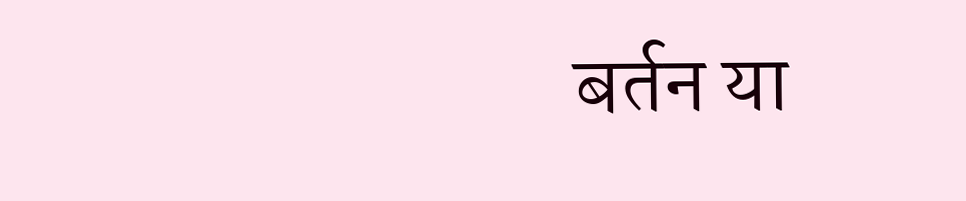बर्तन या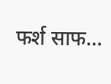फर्श साफ…